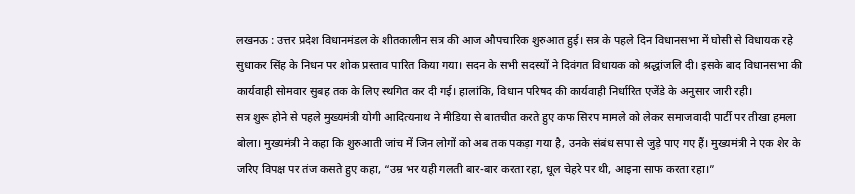लखनऊ : उत्तर प्रदेश विधानमंडल के शीतकालीन सत्र की आज औपचारिक शुरुआत हुई। सत्र के पहले दिन विधानसभा में घोसी से विधायक रहे सुधाकर सिंह के निधन पर शोक प्रस्ताव पारित किया गया। सदन के सभी सदस्यों ने दिवंगत विधायक को श्रद्धांजलि दी। इसके बाद विधानसभा की कार्यवाही सोमवार सुबह तक के लिए स्थगित कर दी गई। हालांकि, विधान परिषद की कार्यवाही निर्धारित एजेंडे के अनुसार जारी रही।
सत्र शुरू होने से पहले मुख्यमंत्री योगी आदित्यनाथ ने मीडिया से बातचीत करते हुए कफ सिरप मामले को लेकर समाजवादी पार्टी पर तीखा हमला बोला। मुख्यमंत्री ने कहा कि शुरुआती जांच में जिन लोगों को अब तक पकड़ा गया है, उनके संबंध सपा से जुड़े पाए गए हैं। मुख्यमंत्री ने एक शेर के जरिए विपक्ष पर तंज कसते हुए कहा, “उम्र भर यही गलती बार-बार करता रहा, धूल चेहरे पर थी, आइना साफ करता रहा।”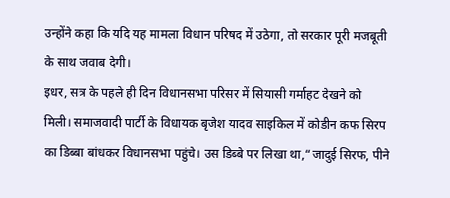उन्होंने कहा कि यदि यह मामला विधान परिषद में उठेगा, तो सरकार पूरी मजबूती के साथ जवाब देगी।
इधर, सत्र के पहले ही दिन विधानसभा परिसर में सियासी गर्माहट देखने को मिली। समाजवादी पार्टी के विधायक बृजेश यादव साइकिल में कोडीन कफ सिरप का डिब्बा बांधकर विधानसभा पहुंचे। उस डिब्बे पर लिखा था,“जादुई सिरफ, पीने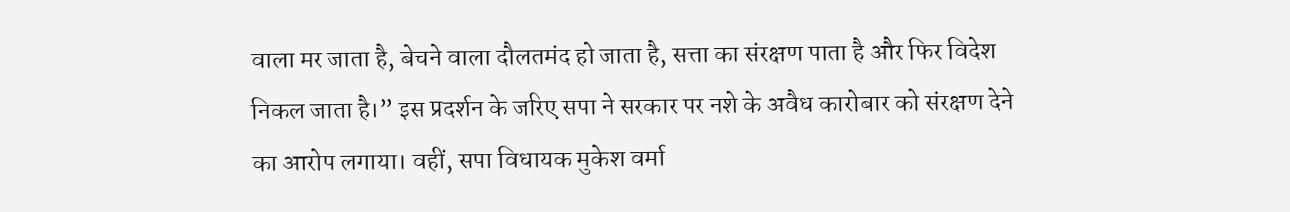वाला मर जाता है, बेचने वाला दौलतमंद हो जाता है, सत्ता का संरक्षण पाता है और फिर विदेश निकल जाता है।” इस प्रदर्शन के जरिए सपा ने सरकार पर नशे के अवैध कारोबार को संरक्षण देने का आरोप लगाया। वहीं, सपा विधायक मुकेश वर्मा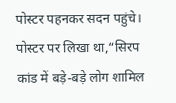पोस्टर पहनकर सदन पहुंचे। पोस्टर पर लिखा था,“सिरप कांड में बड़े-बड़े लोग शामिल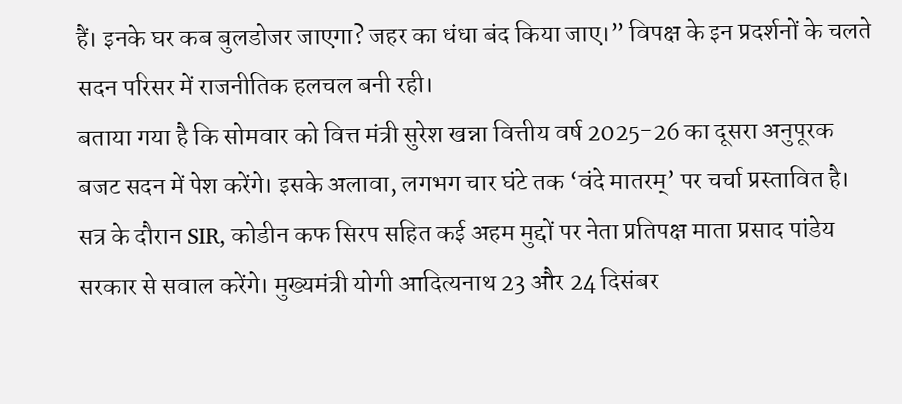हैं। इनके घर कब बुलडोजर जाएगा? जहर का धंधा बंद किया जाए।” विपक्ष के इन प्रदर्शनों के चलते सदन परिसर में राजनीतिक हलचल बनी रही।
बताया गया है कि सोमवार को वित्त मंत्री सुरेश खन्ना वित्तीय वर्ष 2025-26 का दूसरा अनुपूरक बजट सदन में पेश करेंगे। इसके अलावा, लगभग चार घंटे तक ‘वंदे मातरम्’ पर चर्चा प्रस्तावित है। सत्र के दौरान SIR, कोडीन कफ सिरप सहित कई अहम मुद्दों पर नेता प्रतिपक्ष माता प्रसाद पांडेय सरकार से सवाल करेंगे। मुख्यमंत्री योगी आदित्यनाथ 23 और 24 दिसंबर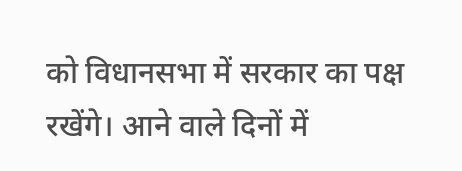को विधानसभा में सरकार का पक्ष रखेंगे। आने वाले दिनों में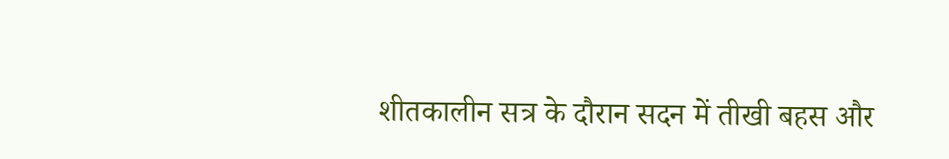शीतकालीन सत्र के दौरान सदन में तीखी बहस और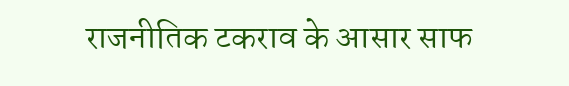राजनीतिक टकराव के आसार साफ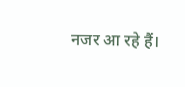नजर आ रहे हैं।